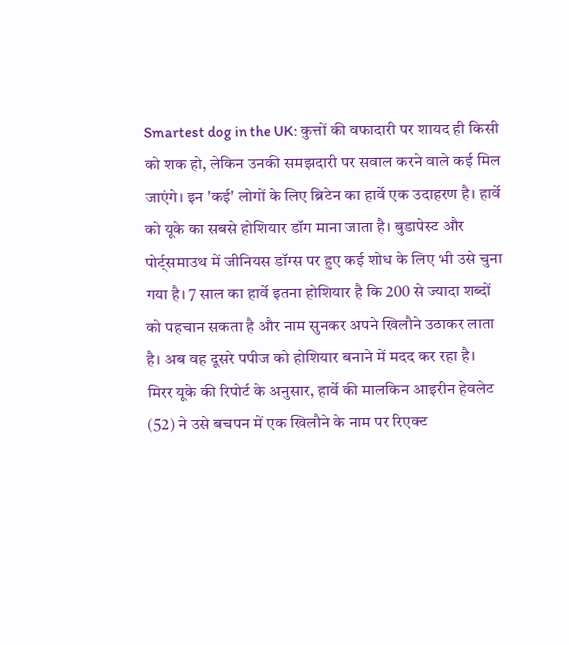Smartest dog in the UK: कुत्तों की वफादारी पर शायद ही किसी को शक हो, लेकिन उनकी समझदारी पर सवाल करने वाले कई मिल जाएंगे। इन 'कई' लोगों के लिए ब्रिटेन का हार्वे एक उदाहरण है। हार्वे को यूके का सबसे होशियार डॉग माना जाता है। बुडापेस्ट और पोर्ट्समाउथ में जीनियस डॉग्स पर हुए कई शोध के लिए भी उसे चुना गया है। 7 साल का हार्वे इतना होशियार है कि 200 से ज्यादा शब्दों को पहचान सकता है और नाम सुनकर अपने खिलौने उठाकर लाता है। अब वह दूसरे पपीज को होशियार बनाने में मदद कर रहा है।
मिरर यूके की रिपोर्ट के अनुसार, हार्वे की मालकिन आइरीन हेवलेट (52) ने उसे बचपन में एक खिलौने के नाम पर रिएक्ट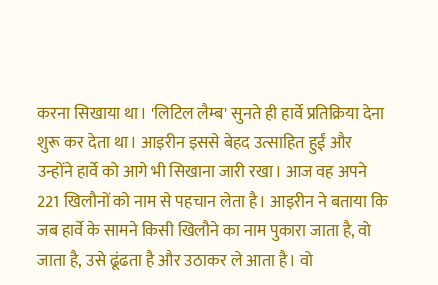करना सिखाया था। 'लिटिल लैम्ब' सुनते ही हार्वे प्रतिक्रिया देना शुरू कर देता था। आइरीन इससे बेहद उत्साहित हुईं और उन्होंने हार्वे को आगे भी सिखाना जारी रखा। आज वह अपने 221 खिलौनों को नाम से पहचान लेता है। आइरीन ने बताया कि जब हार्वे के सामने किसी खिलौने का नाम पुकारा जाता है, वो जाता है, उसे ढूंढता है और उठाकर ले आता है। वो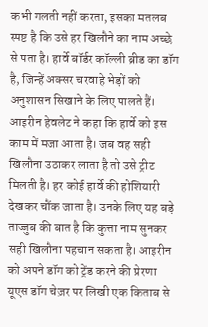कभी गलती नहीं करता, इसका मतलब स्पष्ट है कि उसे हर खिलौने का नाम अच्छे से पता है। हार्वे बॉर्डर कॉल्ली ब्रीड का डॉग है, जिन्हें अक्सर चरवाहे भेड़ों को अनुशासन सिखाने के लिए पालते हैं।
आइरीन हेवलेट ने कहा कि हार्वे को इस काम में मजा आता है। जब वह सही खिलौना उठाकर लाता है तो उसे ट्रीट मिलती है। हर कोई हार्वे की होशियारी देखकर चौंक जाता है। उनके लिए यह बड़े ताज्जुब की बात है कि कुत्ता नाम सुनकर सही खिलौना पहचान सकता है। आइरीन को अपने डॉग को ट्रेंड करने की प्रेरणा यूएस डॉग चेज़र पर लिखी एक किताब से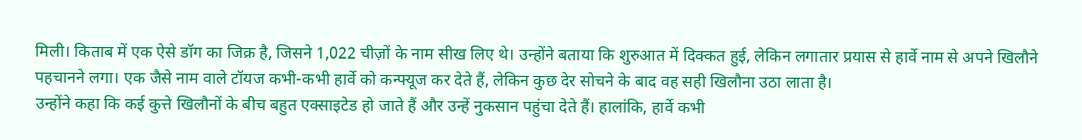मिली। किताब में एक ऐसे डॉग का जिक्र है, जिसने 1,022 चीज़ों के नाम सीख लिए थे। उन्होंने बताया कि शुरुआत में दिक्कत हुई, लेकिन लगातार प्रयास से हार्वे नाम से अपने खिलौने पहचानने लगा। एक जैसे नाम वाले टॉयज कभी-कभी हार्वे को कन्फ्यूज कर देते हैं, लेकिन कुछ देर सोचने के बाद वह सही खिलौना उठा लाता है।
उन्होंने कहा कि कई कुत्ते खिलौनों के बीच बहुत एक्साइटेड हो जाते हैं और उन्हें नुकसान पहुंचा देते हैं। हालांकि, हार्वे कभी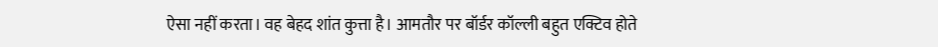ऐसा नहीं करता। वह बेहद शांत कुत्ता है। आमतौर पर बॉर्डर कॉल्ली बहुत एक्टिव होते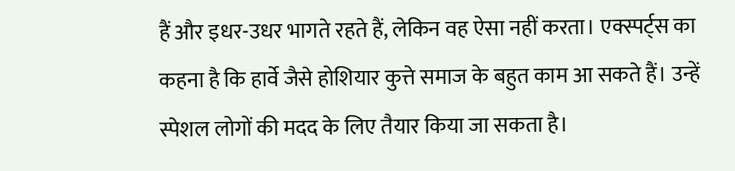हैं और इधर-उधर भागते रहते हैं, लेकिन वह ऐसा नहीं करता। एक्स्पर्ट्स का कहना है कि हार्वे जैसे होशियार कुत्ते समाज के बहुत काम आ सकते हैं। उन्हें स्पेशल लोगों की मदद के लिए तैयार किया जा सकता है।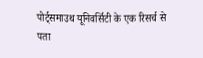पोर्ट्समाउथ यूनिवर्सिटी के एक रिसर्च से पता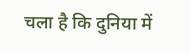चला है कि दुनिया में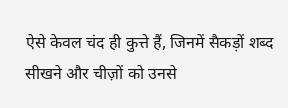ऐसे केवल चंद ही कुत्ते हैं, जिनमें सैकड़ों शब्द सीखने और चीज़ों को उनसे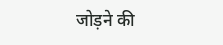जोड़ने की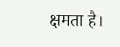क्षमता है।